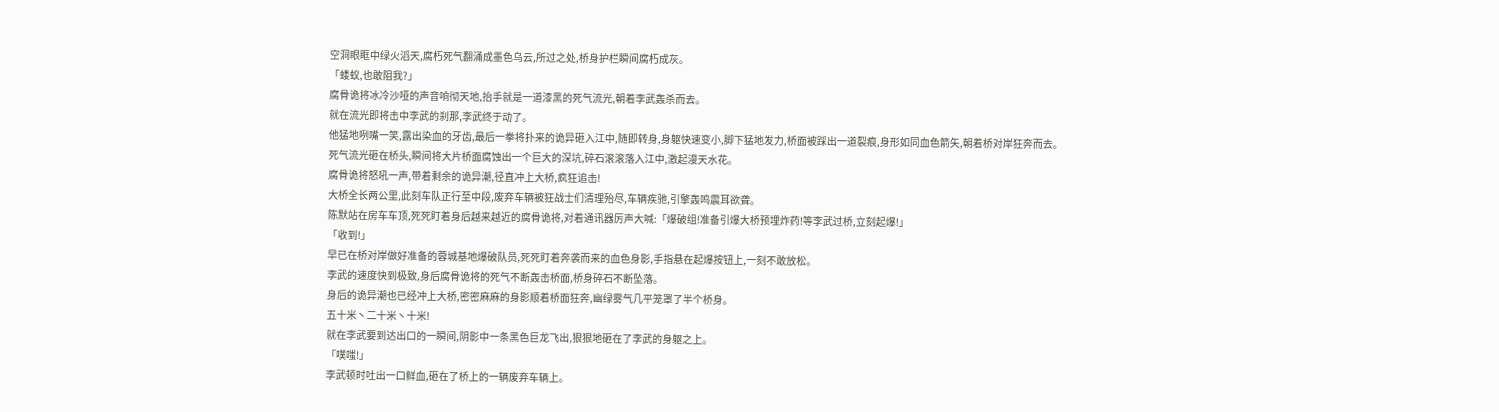空洞眼眶中绿火滔天,腐朽死气翻涌成墨色乌云,所过之处,桥身护栏瞬间腐朽成灰。
「蝼蚁,也敢阻我?」
腐骨诡将冰冷沙哑的声音响彻天地,抬手就是一道漆黑的死气流光,朝着李武轰杀而去。
就在流光即将击中李武的刹那,李武终于动了。
他猛地咧嘴一笑,露出染血的牙齿,最后一拳将扑来的诡异砸入江中,随即转身,身躯快速变小,脚下猛地发力,桥面被踩出一道裂痕,身形如同血色箭矢,朝着桥对岸狂奔而去。
死气流光砸在桥头,瞬间将大片桥面腐蚀出一个巨大的深坑,碎石滚滚落入江中,激起漫天水花。
腐骨诡将怒吼一声,带着剩余的诡异潮,径直冲上大桥,疯狂追击!
大桥全长两公里,此刻车队正行至中段,废弃车辆被狂战士们清理殆尽,车辆疾驰,引擎轰鸣震耳欲聋。
陈默站在房车车顶,死死盯着身后越来越近的腐骨诡将,对着通讯器厉声大喊:「爆破组!准备引爆大桥预埋炸药!等李武过桥,立刻起爆!」
「收到!」
早已在桥对岸做好准备的蓉城基地爆破队员,死死盯着奔袭而来的血色身影,手指悬在起爆按钮上,一刻不敢放松。
李武的速度快到极致,身后腐骨诡将的死气不断轰击桥面,桥身碎石不断坠落。
身后的诡异潮也已经冲上大桥,密密麻麻的身影顺着桥面狂奔,幽绿雾气几平笼罩了半个桥身。
五十米丶二十米丶十米!
就在李武要到达出口的一瞬间,阴影中一条黑色巨龙飞出,狠狠地砸在了李武的身躯之上。
「噗嗤!」
李武顿时吐出一口鲜血,砸在了桥上的一辆废弃车辆上。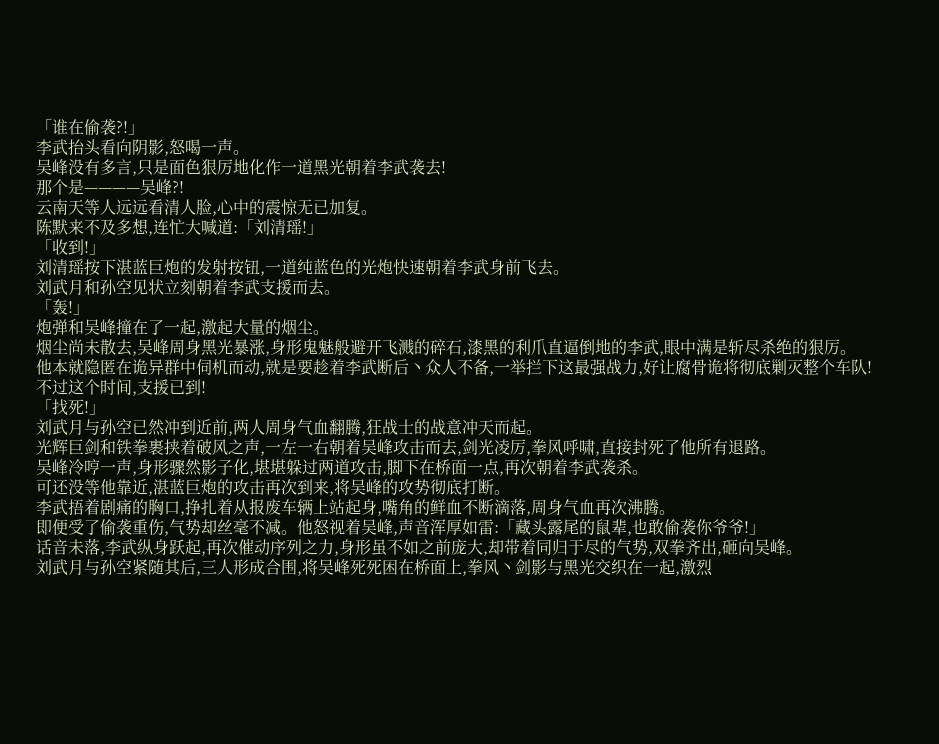「谁在偷袭?!」
李武抬头看向阴影,怒喝一声。
吴峰没有多言,只是面色狠厉地化作一道黑光朝着李武袭去!
那个是————吴峰?!
云南天等人远远看清人脸,心中的震惊无已加复。
陈默来不及多想,连忙大喊道:「刘清瑶!」
「收到!」
刘清瑶按下湛蓝巨炮的发射按钮,一道纯蓝色的光炮快速朝着李武身前飞去。
刘武月和孙空见状立刻朝着李武支援而去。
「轰!」
炮弹和吴峰撞在了一起,激起大量的烟尘。
烟尘尚未散去,吴峰周身黑光暴涨,身形鬼魅般避开飞溅的碎石,漆黑的利爪直逼倒地的李武,眼中满是斩尽杀绝的狠厉。
他本就隐匿在诡异群中伺机而动,就是要趁着李武断后丶众人不备,一举拦下这最强战力,好让腐骨诡将彻底剿灭整个车队!
不过这个时间,支援已到!
「找死!」
刘武月与孙空已然冲到近前,两人周身气血翻腾,狂战士的战意冲天而起。
光辉巨剑和铁拳裹挟着破风之声,一左一右朝着吴峰攻击而去,剑光凌厉,拳风呼啸,直接封死了他所有退路。
吴峰冷哼一声,身形骤然影子化,堪堪躲过两道攻击,脚下在桥面一点,再次朝着李武袭杀。
可还没等他靠近,湛蓝巨炮的攻击再次到来,将吴峰的攻势彻底打断。
李武捂着剧痛的胸口,挣扎着从报废车辆上站起身,嘴角的鲜血不断滴落,周身气血再次沸腾。
即便受了偷袭重伤,气势却丝毫不减。他怒视着吴峰,声音浑厚如雷:「藏头露尾的鼠辈,也敢偷袭你爷爷!」
话音未落,李武纵身跃起,再次催动序列之力,身形虽不如之前庞大,却带着同归于尽的气势,双拳齐出,砸向吴峰。
刘武月与孙空紧随其后,三人形成合围,将吴峰死死困在桥面上,拳风丶剑影与黑光交织在一起,激烈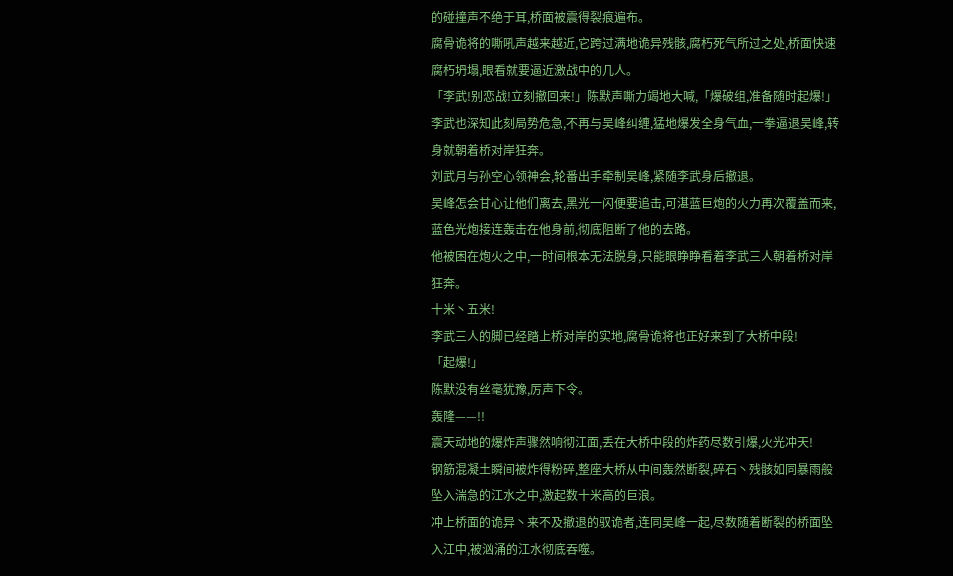的碰撞声不绝于耳,桥面被震得裂痕遍布。
腐骨诡将的嘶吼声越来越近,它跨过满地诡异残骸,腐朽死气所过之处,桥面快速腐朽坍塌,眼看就要逼近激战中的几人。
「李武!别恋战!立刻撤回来!」陈默声嘶力竭地大喊,「爆破组,准备随时起爆!」
李武也深知此刻局势危急,不再与吴峰纠缠,猛地爆发全身气血,一拳逼退吴峰,转身就朝着桥对岸狂奔。
刘武月与孙空心领神会,轮番出手牵制吴峰,紧随李武身后撤退。
吴峰怎会甘心让他们离去,黑光一闪便要追击,可湛蓝巨炮的火力再次覆盖而来,蓝色光炮接连轰击在他身前,彻底阻断了他的去路。
他被困在炮火之中,一时间根本无法脱身,只能眼睁睁看着李武三人朝着桥对岸狂奔。
十米丶五米!
李武三人的脚已经踏上桥对岸的实地,腐骨诡将也正好来到了大桥中段!
「起爆!」
陈默没有丝毫犹豫,厉声下令。
轰隆——!!
震天动地的爆炸声骤然响彻江面,丢在大桥中段的炸药尽数引爆,火光冲天!
钢筋混凝土瞬间被炸得粉碎,整座大桥从中间轰然断裂,碎石丶残骸如同暴雨般坠入湍急的江水之中,激起数十米高的巨浪。
冲上桥面的诡异丶来不及撤退的驭诡者,连同吴峰一起,尽数随着断裂的桥面坠入江中,被汹涌的江水彻底吞噬。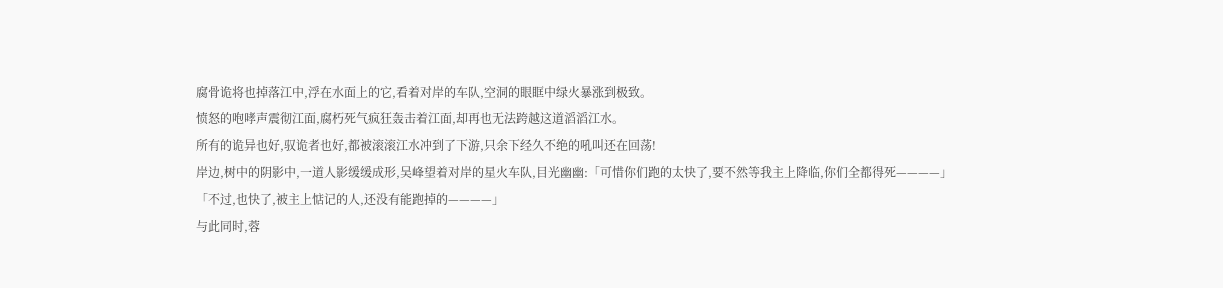腐骨诡将也掉落江中,浮在水面上的它,看着对岸的车队,空洞的眼眶中绿火暴涨到极致。
愤怒的咆哮声震彻江面,腐朽死气疯狂轰击着江面,却再也无法跨越这道滔滔江水。
所有的诡异也好,驭诡者也好,都被滚滚江水冲到了下游,只余下经久不绝的吼叫还在回荡!
岸边,树中的阴影中,一道人影缓缓成形,吴峰望着对岸的星火车队,目光幽幽:「可惜你们跑的太快了,要不然等我主上降临,你们全都得死————」
「不过,也快了,被主上惦记的人,还没有能跑掉的————」
与此同时,蓉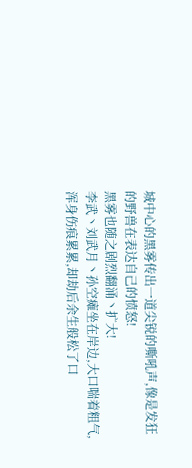城中心的黑雾传出一道尖锐的嘶吼声,像是发狂的野兽在表达自己的愤怒!
黑雾也随之剧烈翻涌丶扩大!
李武丶刘武月丶孙空瘫坐在岸边,大口喘着粗气,浑身伤痕累累,却劫后余生般松了口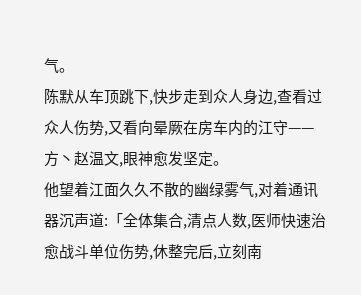气。
陈默从车顶跳下,快步走到众人身边,查看过众人伤势,又看向晕厥在房车内的江守——
方丶赵温文,眼神愈发坚定。
他望着江面久久不散的幽绿雾气,对着通讯器沉声道:「全体集合,清点人数,医师快速治愈战斗单位伤势,休整完后,立刻南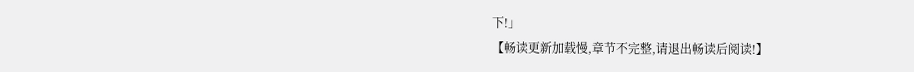下!」
【畅读更新加载慢,章节不完整,请退出畅读后阅读!】